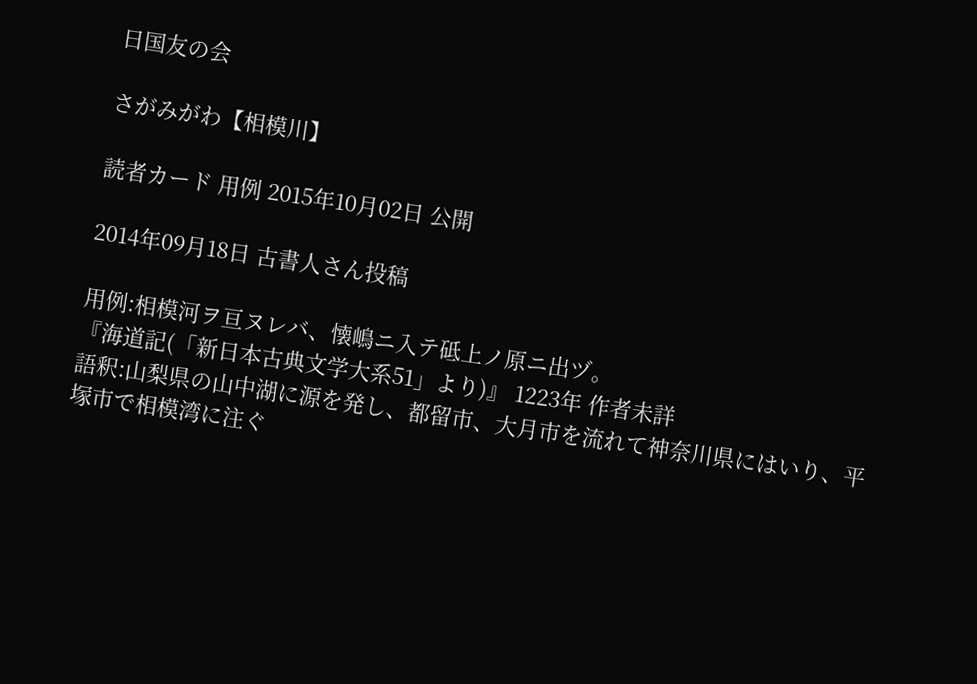日国友の会

さがみがわ【相模川】

読者カード 用例 2015年10月02日 公開

2014年09月18日 古書人さん投稿

用例:相模河ヲ亘ヌレバ、懐嶋ニ入テ砥上ノ原ニ出ヅ。
『海道記(「新日本古典文学大系51」より)』 1223年 作者未詳
語釈:山梨県の山中湖に源を発し、都留市、大月市を流れて神奈川県にはいり、平塚市で相模湾に注ぐ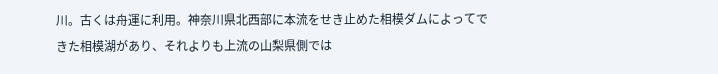川。古くは舟運に利用。神奈川県北西部に本流をせき止めた相模ダムによってできた相模湖があり、それよりも上流の山梨県側では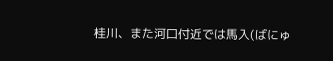桂川、また河口付近では馬入(ばにゅ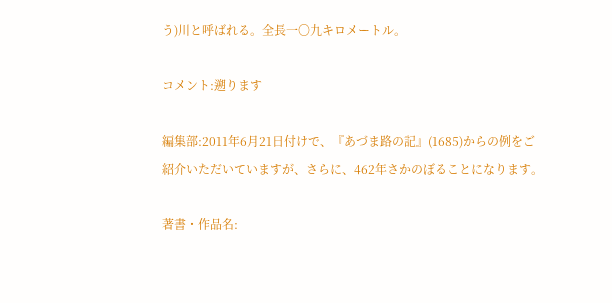う)川と呼ばれる。全長一〇九キロメートル。

コメント:遡ります

編集部:2011年6月21日付けで、『あづま路の記』(1685)からの例をご紹介いただいていますが、さらに、462年さかのぼることになります。

著書・作品名: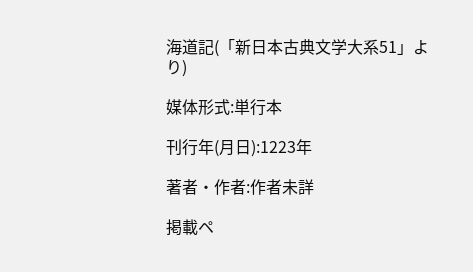海道記(「新日本古典文学大系51」より)

媒体形式:単行本

刊行年(月日):1223年

著者・作者:作者未詳

掲載ペ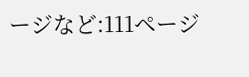ージなど:111ページ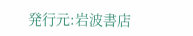発行元:岩波書店